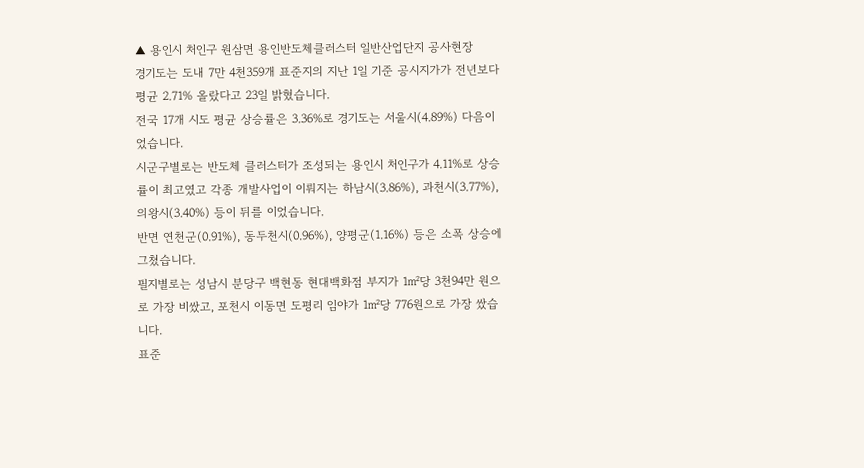▲ 용인시 처인구 원삼면 용인반도체클러스터 일반산업단지 공사현장
경기도는 도내 7만 4천359개 표준지의 지난 1일 기준 공시지가가 전년보다 평균 2.71% 올랐다고 23일 밝혔습니다.
전국 17개 시도 평균 상승률은 3.36%로 경기도는 서울시(4.89%) 다음이었습니다.
시군구별로는 반도체 클러스터가 조성되는 용인시 처인구가 4.11%로 상승률이 최고였고 각종 개발사업이 이뤄지는 하남시(3.86%), 과천시(3.77%), 의왕시(3.40%) 등이 뒤를 이었습니다.
반면 연천군(0.91%), 동두천시(0.96%), 양평군(1.16%) 등은 소폭 상승에 그쳤습니다.
필지별로는 성남시 분당구 백현동 현대백화점 부지가 1㎡당 3천94만 원으로 가장 비쌌고, 포천시 이동면 도평리 임야가 1㎡당 776원으로 가장 쌌습니다.
표준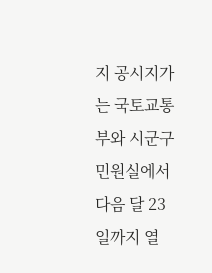지 공시지가는 국토교통부와 시군구 민원실에서 다음 달 23일까지 열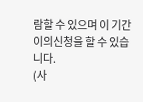람할 수 있으며 이 기간 이의신청을 할 수 있습니다.
(사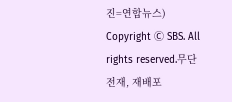진=연합뉴스)
Copyright Ⓒ SBS. All rights reserved.무단 전재, 재배포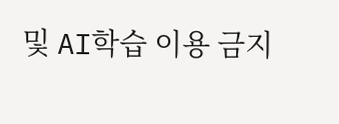및 AI학습 이용 금지